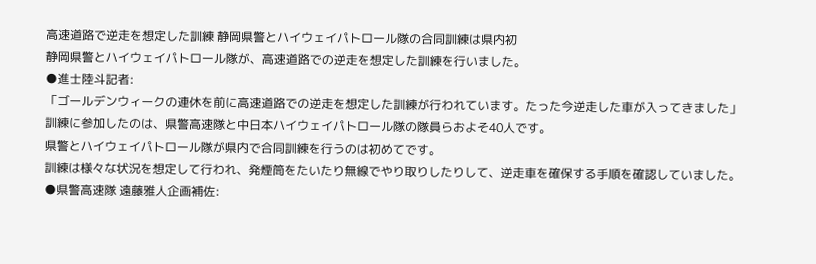高速道路で逆走を想定した訓練 静岡県警とハイウェイパトロール隊の合同訓練は県内初
静岡県警とハイウェイパトロール隊が、高速道路での逆走を想定した訓練を行いました。
●進士陸斗記者:
「ゴールデンウィークの連休を前に高速道路での逆走を想定した訓練が行われています。たった今逆走した車が入ってきました」
訓練に参加したのは、県警高速隊と中日本ハイウェイパトロール隊の隊員らおよそ40人です。
県警とハイウェイパトロール隊が県内で合同訓練を行うのは初めてです。
訓練は様々な状況を想定して行われ、発煙筒をたいたり無線でやり取りしたりして、逆走車を確保する手順を確認していました。
●県警高速隊 遠藤雅人企画補佐: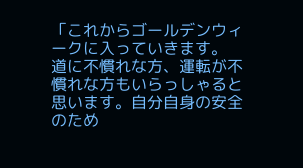「これからゴールデンウィークに入っていきます。 道に不慣れな方、運転が不慣れな方もいらっしゃると思います。自分自身の安全のため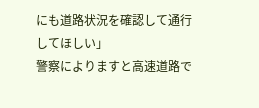にも道路状況を確認して通行してほしい」
警察によりますと高速道路で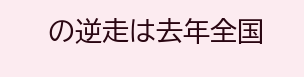の逆走は去年全国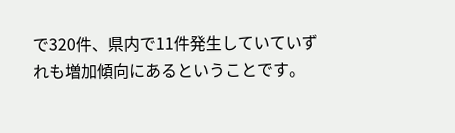で320件、県内で11件発生していていずれも増加傾向にあるということです。